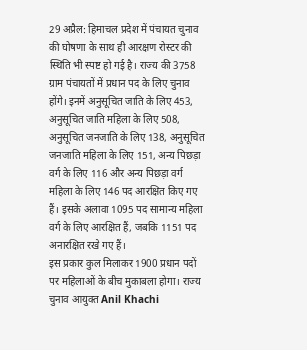29 अप्रैल: हिमाचल प्रदेश में पंचायत चुनाव की घोषणा के साथ ही आरक्षण रोस्टर की स्थिति भी स्पष्ट हो गई है। राज्य की 3758 ग्राम पंचायतों में प्रधान पद के लिए चुनाव होंगे। इनमें अनुसूचित जाति के लिए 453, अनुसूचित जाति महिला के लिए 508, अनुसूचित जनजाति के लिए 138, अनुसूचित जनजाति महिला के लिए 151, अन्य पिछड़ा वर्ग के लिए 116 और अन्य पिछड़ा वर्ग महिला के लिए 146 पद आरक्षित किए गए हैं। इसके अलावा 1095 पद सामान्य महिला वर्ग के लिए आरक्षित हैं, जबकि 1151 पद अनारक्षित रखे गए हैं।
इस प्रकार कुल मिलाकर 1900 प्रधान पदों पर महिलाओं के बीच मुकाबला होगा। राज्य चुनाव आयुक्त Anil Khachi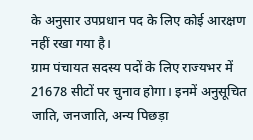के अनुसार उपप्रधान पद के लिए कोई आरक्षण नहीं रखा गया है।
ग्राम पंचायत सदस्य पदों के लिए राज्यभर में 21678 सीटों पर चुनाव होगा। इनमें अनुसूचित जाति, जनजाति, अन्य पिछड़ा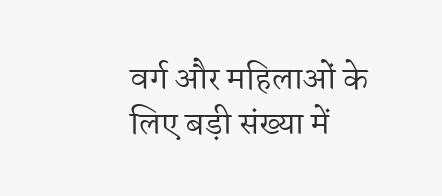वर्ग और महिलाओं के लिए बड़ी संख्या में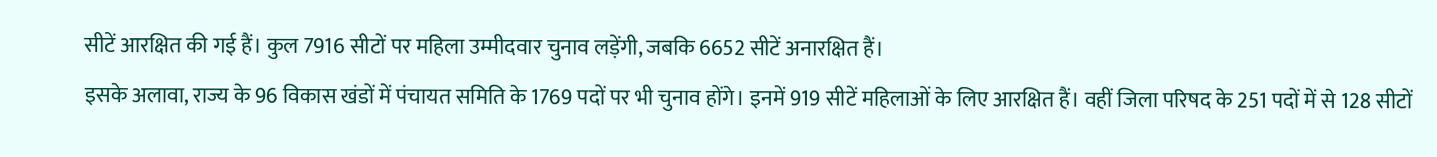सीटें आरक्षित की गई हैं। कुल 7916 सीटों पर महिला उम्मीदवार चुनाव लड़ेंगी, जबकि 6652 सीटें अनारक्षित हैं।
इसके अलावा, राज्य के 96 विकास खंडों में पंचायत समिति के 1769 पदों पर भी चुनाव होंगे। इनमें 919 सीटें महिलाओं के लिए आरक्षित हैं। वहीं जिला परिषद के 251 पदों में से 128 सीटों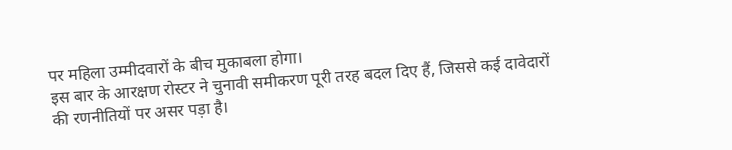पर महिला उम्मीदवारों के बीच मुकाबला होगा।
इस बार के आरक्षण रोस्टर ने चुनावी समीकरण पूरी तरह बदल दिए हैं, जिससे कई दावेदारों की रणनीतियों पर असर पड़ा है।